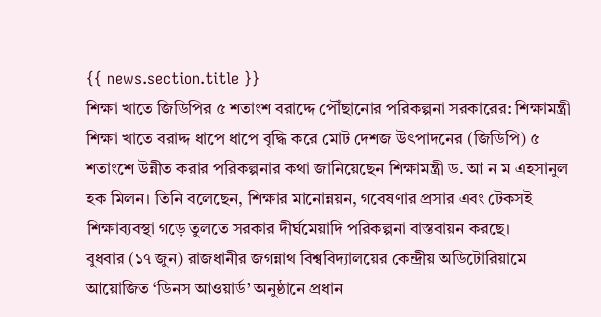{{ news.section.title }}
শিক্ষা খাতে জিডিপির ৫ শতাংশ বরাদ্দে পৌঁছানোর পরিকল্পনা সরকারের: শিক্ষামন্ত্রী
শিক্ষা খাতে বরাদ্দ ধাপে ধাপে বৃদ্ধি করে মোট দেশজ উৎপাদনের (জিডিপি) ৫ শতাংশে উন্নীত করার পরিকল্পনার কথা জানিয়েছেন শিক্ষামন্ত্রী ড. আ ন ম এহসানুল হক মিলন। তিনি বলেছেন, শিক্ষার মানোন্নয়ন, গবেষণার প্রসার এবং টেকসই শিক্ষাব্যবস্থা গড়ে তুলতে সরকার দীর্ঘমেয়াদি পরিকল্পনা বাস্তবায়ন করছে।
বুধবার (১৭ জুন) রাজধানীর জগন্নাথ বিশ্ববিদ্যালয়ের কেন্দ্রীয় অডিটোরিয়ামে আয়োজিত ‘ডিনস আওয়ার্ড’ অনুষ্ঠানে প্রধান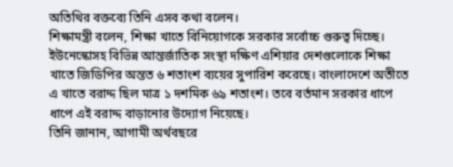অতিথির বক্তব্যে তিনি এসব কথা বলেন।
শিক্ষামন্ত্রী বলেন, শিক্ষা খাতে বিনিয়োগকে সরকার সর্বোচ্চ গুরুত্ব দিচ্ছে। ইউনেস্কোসহ বিভিন্ন আন্তর্জাতিক সংস্থা দক্ষিণ এশিয়ার দেশগুলোকে শিক্ষা খাতে জিডিপির অন্তত ৬ শতাংশ ব্যয়ের সুপারিশ করেছে। বাংলাদেশে অতীতে এ খাতে বরাদ্দ ছিল মাত্র ১ দশমিক ৬৯ শতাংশ। তবে বর্তমান সরকার ধাপে ধাপে এই বরাদ্দ বাড়ানোর উদ্যোগ নিয়েছে।
তিনি জানান, আগামী অর্থবছরে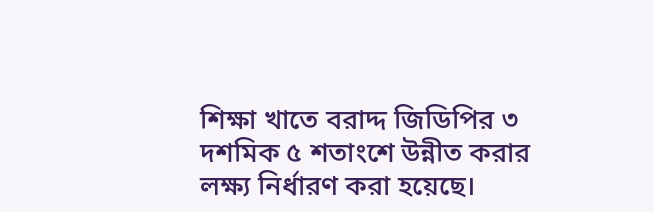শিক্ষা খাতে বরাদ্দ জিডিপির ৩ দশমিক ৫ শতাংশে উন্নীত করার লক্ষ্য নির্ধারণ করা হয়েছে।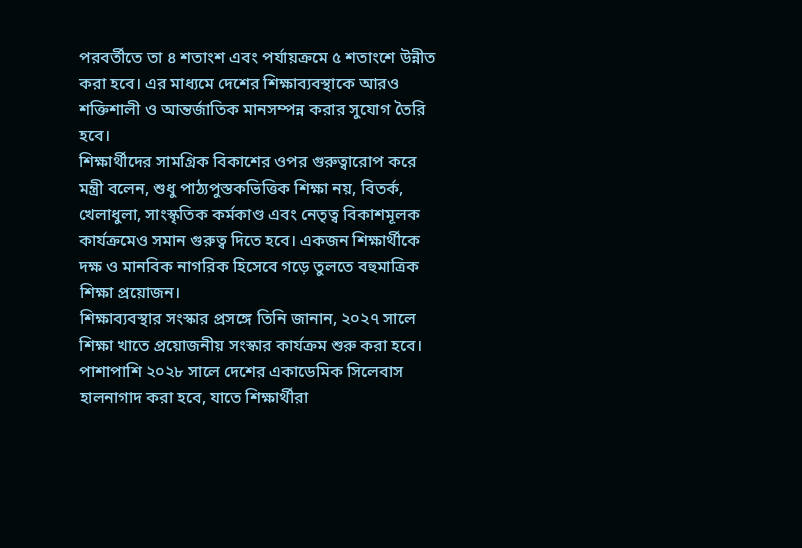পরবর্তীতে তা ৪ শতাংশ এবং পর্যায়ক্রমে ৫ শতাংশে উন্নীত করা হবে। এর মাধ্যমে দেশের শিক্ষাব্যবস্থাকে আরও শক্তিশালী ও আন্তর্জাতিক মানসম্পন্ন করার সুযোগ তৈরি হবে।
শিক্ষার্থীদের সামগ্রিক বিকাশের ওপর গুরুত্বারোপ করে মন্ত্রী বলেন, শুধু পাঠ্যপুস্তকভিত্তিক শিক্ষা নয়, বিতর্ক, খেলাধুলা, সাংস্কৃতিক কর্মকাণ্ড এবং নেতৃত্ব বিকাশমূলক কার্যক্রমেও সমান গুরুত্ব দিতে হবে। একজন শিক্ষার্থীকে দক্ষ ও মানবিক নাগরিক হিসেবে গড়ে তুলতে বহুমাত্রিক শিক্ষা প্রয়োজন।
শিক্ষাব্যবস্থার সংস্কার প্রসঙ্গে তিনি জানান, ২০২৭ সালে শিক্ষা খাতে প্রয়োজনীয় সংস্কার কার্যক্রম শুরু করা হবে। পাশাপাশি ২০২৮ সালে দেশের একাডেমিক সিলেবাস হালনাগাদ করা হবে, যাতে শিক্ষার্থীরা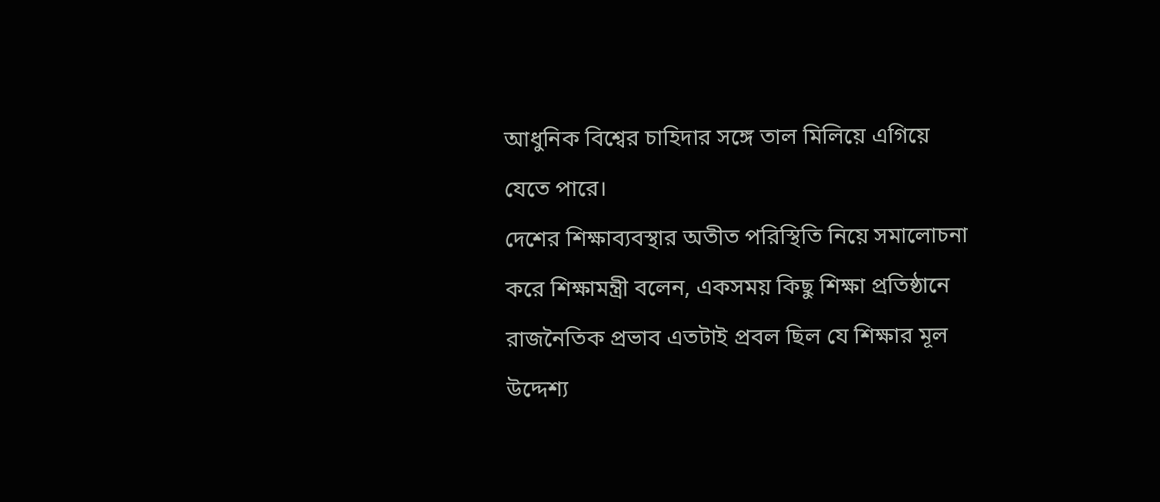আধুনিক বিশ্বের চাহিদার সঙ্গে তাল মিলিয়ে এগিয়ে যেতে পারে।
দেশের শিক্ষাব্যবস্থার অতীত পরিস্থিতি নিয়ে সমালোচনা করে শিক্ষামন্ত্রী বলেন, একসময় কিছু শিক্ষা প্রতিষ্ঠানে রাজনৈতিক প্রভাব এতটাই প্রবল ছিল যে শিক্ষার মূল উদ্দেশ্য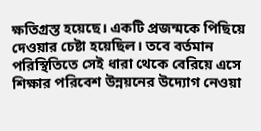ক্ষতিগ্রস্ত হয়েছে। একটি প্রজন্মকে পিছিয়ে দেওয়ার চেষ্টা হয়েছিল। তবে বর্তমান পরিস্থিতিতে সেই ধারা থেকে বেরিয়ে এসে শিক্ষার পরিবেশ উন্নয়নের উদ্যোগ নেওয়া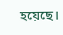হয়েছে।